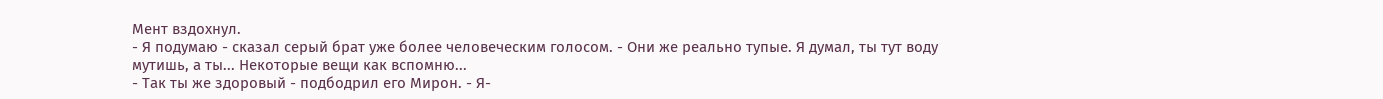Мент вздохнул.
- Я подумаю - сказал серый брат уже более человеческим голосом. - Они же реально тупые. Я думал, ты тут воду мутишь, а ты... Некоторые вещи как вспомню...
- Так ты же здоровый - подбодрил его Мирон. - Я-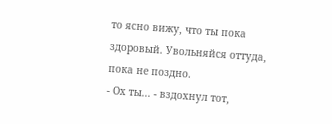то ясно вижу, что ты пока здоровый. Увольняйся оттуда, пока не поздно.
- Ох ты... - вздохнул тот,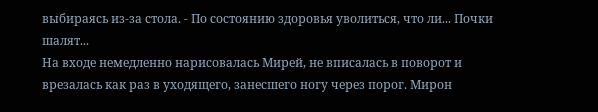выбираясь из-за стола. - По состоянию здоровья уволиться, что ли... Почки шалят...
На входе немедленно нарисовалась Мирей, не вписалась в поворот и врезалась как раз в уходящего, занесшего ногу через порог. Мирон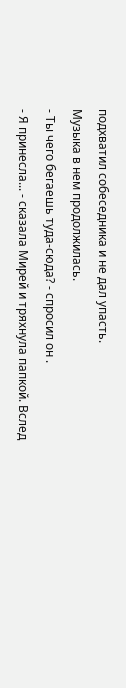подхватил собеседника и не дал упасть.
Музыка в нем продолжилась.
- Ты чего бегаешь туда-сюда? - спросил он .
- Я принесла... - сказала Мирей и тряхнула папкой. Вслед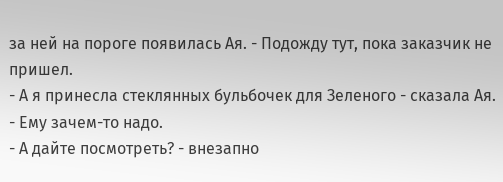за ней на пороге появилась Ая. - Подожду тут, пока заказчик не пришел.
- А я принесла стеклянных бульбочек для Зеленого - сказала Ая. - Ему зачем-то надо.
- А дайте посмотреть? - внезапно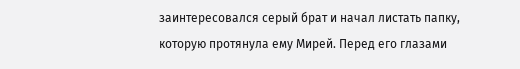заинтересовался серый брат и начал листать папку, которую протянула ему Мирей. Перед его глазами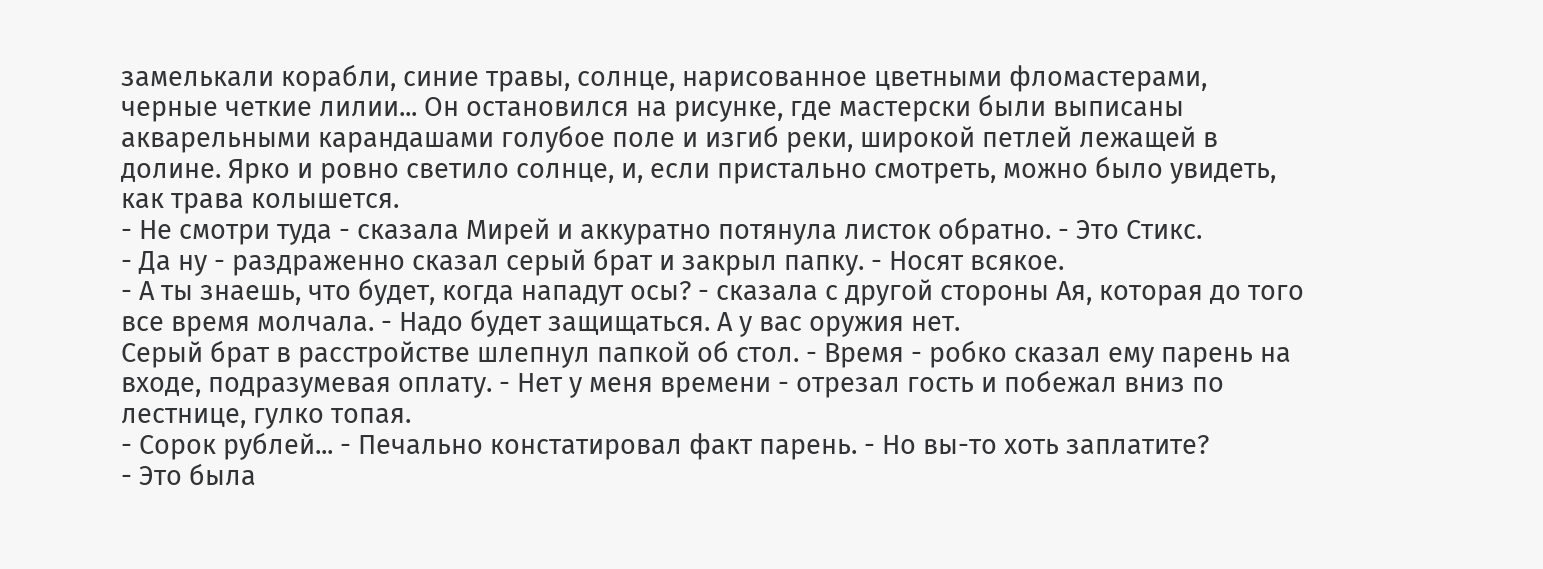замелькали корабли, синие травы, солнце, нарисованное цветными фломастерами, черные четкие лилии... Он остановился на рисунке, где мастерски были выписаны акварельными карандашами голубое поле и изгиб реки, широкой петлей лежащей в долине. Ярко и ровно светило солнце, и, если пристально смотреть, можно было увидеть, как трава колышется.
- Не смотри туда - сказала Мирей и аккуратно потянула листок обратно. - Это Стикс.
- Да ну - раздраженно сказал серый брат и закрыл папку. - Носят всякое.
- А ты знаешь, что будет, когда нападут осы? - сказала с другой стороны Ая, которая до того все время молчала. - Надо будет защищаться. А у вас оружия нет.
Серый брат в расстройстве шлепнул папкой об стол. - Время - робко сказал ему парень на входе, подразумевая оплату. - Нет у меня времени - отрезал гость и побежал вниз по лестнице, гулко топая.
- Сорок рублей... - Печально констатировал факт парень. - Но вы-то хоть заплатите?
- Это была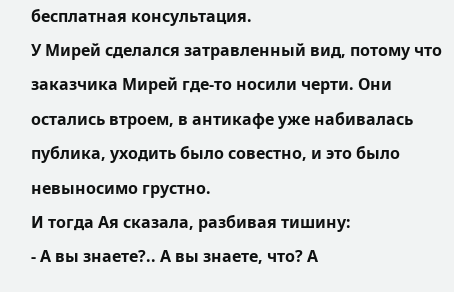бесплатная консультация.
У Мирей сделался затравленный вид, потому что заказчика Мирей где-то носили черти. Они остались втроем, в антикафе уже набивалась публика, уходить было совестно, и это было невыносимо грустно.
И тогда Ая сказала, разбивая тишину:
- А вы знаете?.. А вы знаете, что? А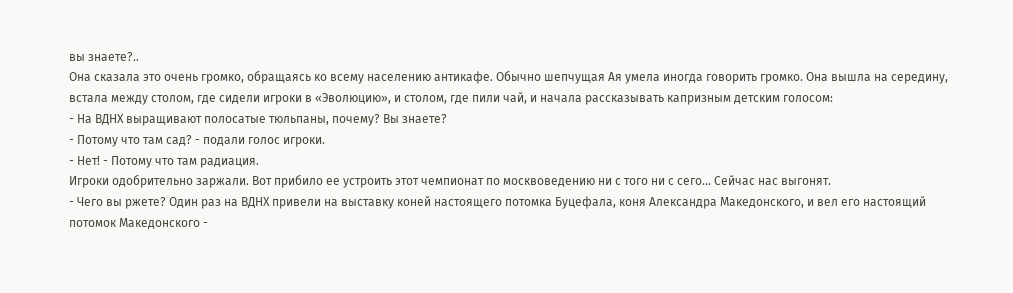вы знаете?..
Она сказала это очень громко, обращаясь ко всему населению антикафе. Обычно шепчущая Ая умела иногда говорить громко. Она вышла на середину, встала между столом, где сидели игроки в «Эволюцию», и столом, где пили чай, и начала рассказывать капризным детским голосом:
- На ВДНХ выращивают полосатые тюльпаны, почему? Вы знаете?
- Потому что там сад? - подали голос игроки.
- Нет! - Потому что там радиация.
Игроки одобрительно заржали. Вот прибило ее устроить этот чемпионат по москвоведению ни с того ни с сего... Сейчас нас выгонят.
- Чего вы ржете? Один раз на ВДНХ привели на выставку коней настоящего потомка Буцефала, коня Александра Македонского, и вел его настоящий потомок Македонского -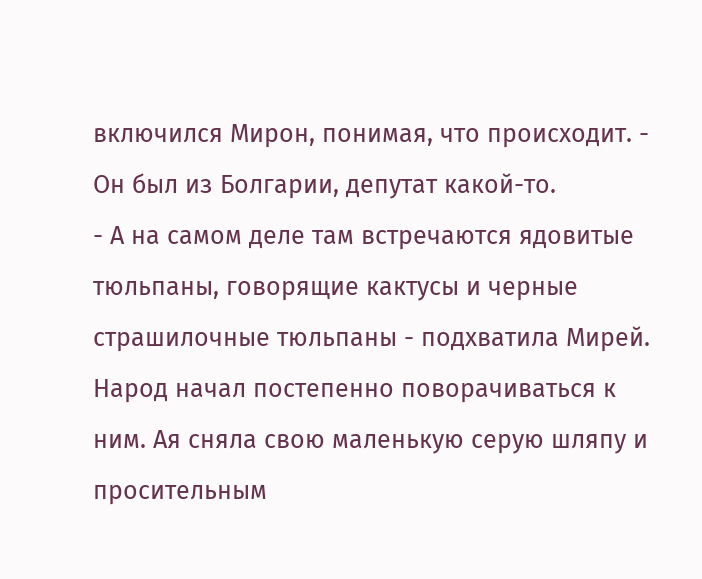включился Мирон, понимая, что происходит. - Он был из Болгарии, депутат какой-то.
- А на самом деле там встречаются ядовитые тюльпаны, говорящие кактусы и черные страшилочные тюльпаны - подхватила Мирей.
Народ начал постепенно поворачиваться к ним. Ая сняла свою маленькую серую шляпу и просительным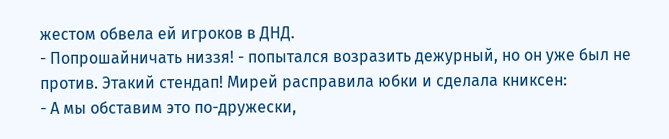жестом обвела ей игроков в ДНД.
- Попрошайничать низзя! - попытался возразить дежурный, но он уже был не против. Этакий стендап! Мирей расправила юбки и сделала книксен:
- А мы обставим это по-дружески,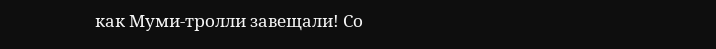как Муми-тролли завещали! Со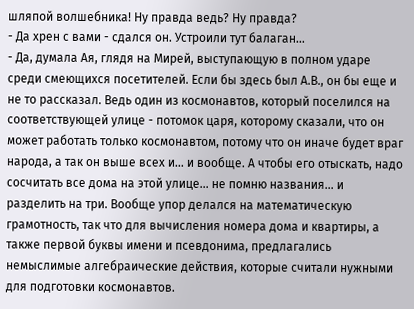шляпой волшебника! Ну правда ведь? Ну правда?
- Да хрен с вами - сдался он. Устроили тут балаган...
- Да, думала Ая, глядя на Мирей, выступающую в полном ударе среди смеющихся посетителей. Если бы здесь был А.В., он бы еще и не то рассказал. Ведь один из космонавтов, который поселился на соответствующей улице - потомок царя, которому сказали, что он может работать только космонавтом, потому что он иначе будет враг народа, а так он выше всех и... и вообще. А чтобы его отыскать, надо сосчитать все дома на этой улице... не помню названия... и разделить на три. Вообще упор делался на математическую грамотность, так что для вычисления номера дома и квартиры, а также первой буквы имени и псевдонима, предлагались немыслимые алгебраические действия, которые считали нужными для подготовки космонавтов.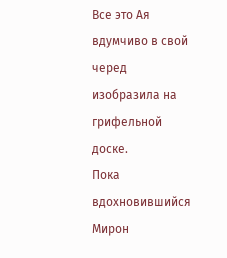Все это Ая вдумчиво в свой черед изобразила на грифельной доске.
Пока вдохновившийся Мирон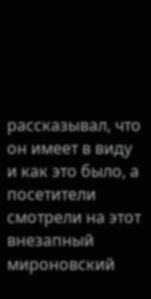рассказывал, что он имеет в виду и как это было, а посетители смотрели на этот внезапный мироновский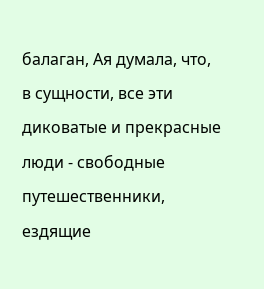балаган, Ая думала, что, в сущности, все эти диковатые и прекрасные люди - свободные путешественники, ездящие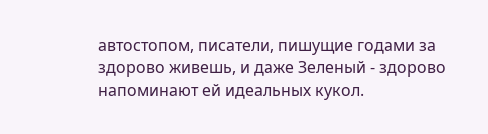автостопом, писатели, пишущие годами за здорово живешь, и даже Зеленый - здорово напоминают ей идеальных кукол.